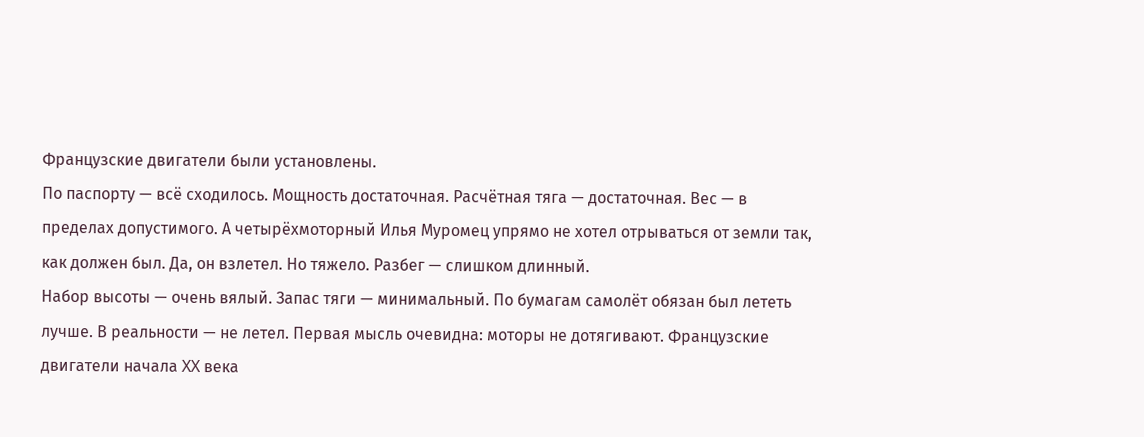Французские двигатели были установлены.
По паспорту — всё сходилось. Мощность достаточная. Расчётная тяга — достаточная. Вес — в пределах допустимого. А четырёхмоторный Илья Муромец упрямо не хотел отрываться от земли так, как должен был. Да, он взлетел. Но тяжело. Разбег — слишком длинный.
Набор высоты — очень вялый. Запас тяги — минимальный. По бумагам самолёт обязан был лететь лучше. В реальности — не летел. Первая мысль очевидна: моторы не дотягивают. Французские двигатели начала XX века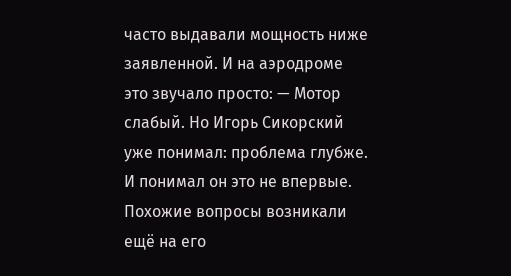часто выдавали мощность ниже заявленной. И на аэродроме это звучало просто: — Мотор слабый. Но Игорь Сикорский уже понимал: проблема глубже. И понимал он это не впервые. Похожие вопросы возникали ещё на его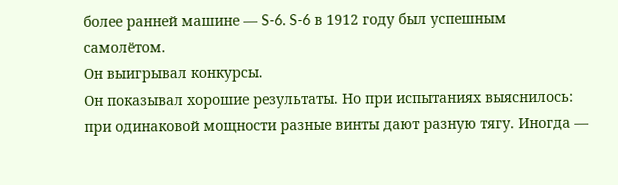более ранней машине — S-6. S-6 в 1912 году был успешным самолётом.
Он выигрывал конкурсы.
Он показывал хорошие результаты. Но при испытаниях выяснилось: при одинаковой мощности разные винты дают разную тягу. Иногда —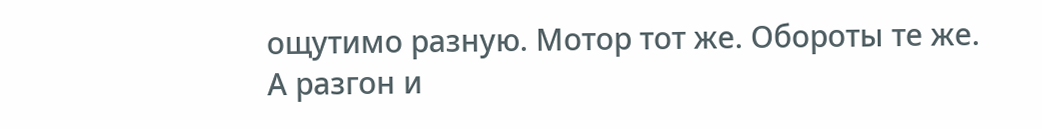ощутимо разную. Мотор тот же. Обороты те же.
А разгон и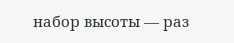набор высоты — раз